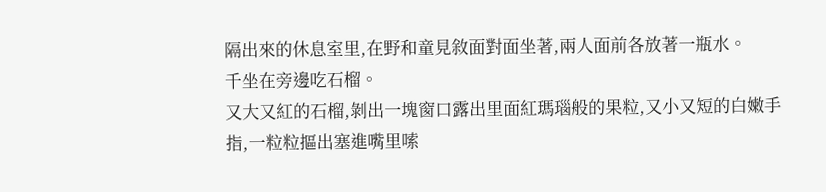隔出來的休息室里,在野和童見敘面對面坐著,兩人面前各放著一瓶水。
千坐在旁邊吃石榴。
又大又紅的石榴,剝出一塊窗口露出里面紅瑪瑙般的果粒,又小又短的白嫩手指,一粒粒摳出塞進嘴里嗦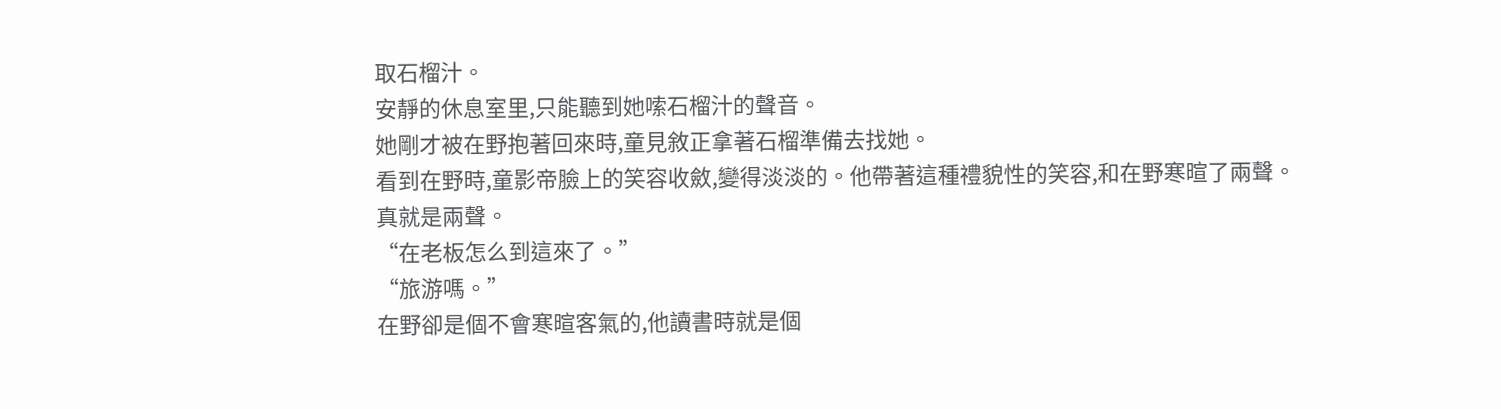取石榴汁。
安靜的休息室里,只能聽到她嗦石榴汁的聲音。
她剛才被在野抱著回來時,童見敘正拿著石榴準備去找她。
看到在野時,童影帝臉上的笑容收斂,變得淡淡的。他帶著這種禮貌性的笑容,和在野寒暄了兩聲。
真就是兩聲。
“在老板怎么到這來了。”
“旅游嗎。”
在野卻是個不會寒暄客氣的,他讀書時就是個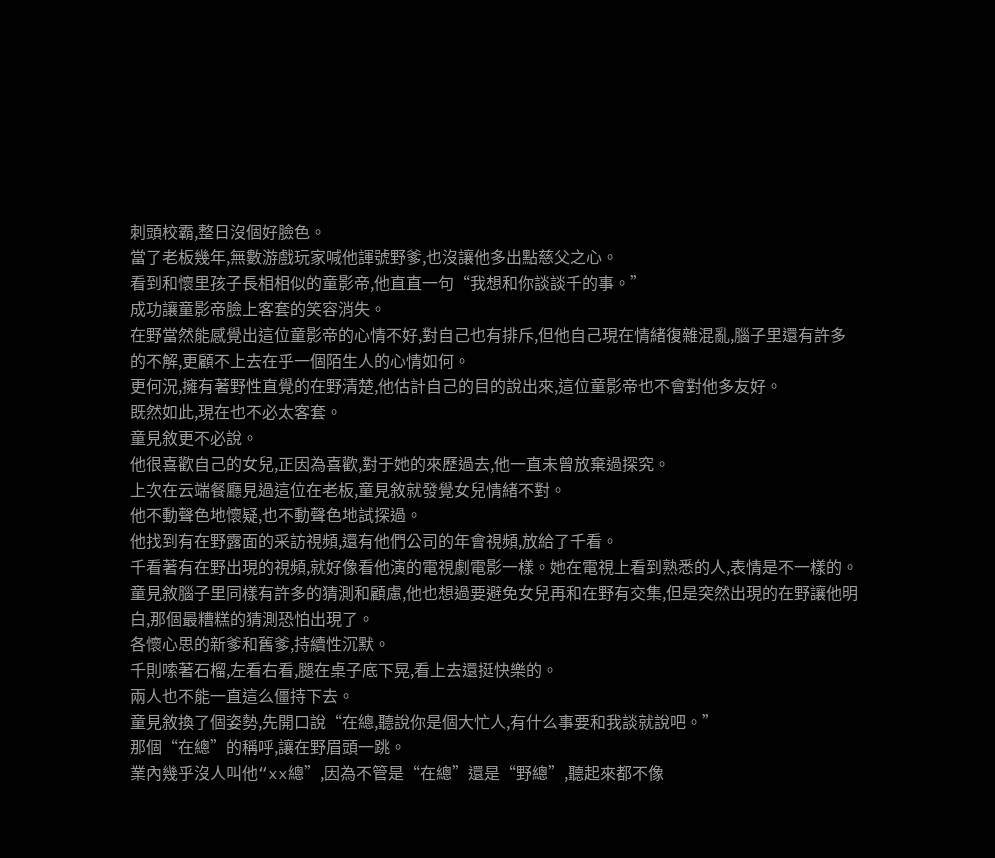刺頭校霸,整日沒個好臉色。
當了老板幾年,無數游戲玩家喊他諢號野爹,也沒讓他多出點慈父之心。
看到和懷里孩子長相相似的童影帝,他直直一句“我想和你談談千的事。”
成功讓童影帝臉上客套的笑容消失。
在野當然能感覺出這位童影帝的心情不好,對自己也有排斥,但他自己現在情緒復雜混亂,腦子里還有許多的不解,更顧不上去在乎一個陌生人的心情如何。
更何況,擁有著野性直覺的在野清楚,他估計自己的目的說出來,這位童影帝也不會對他多友好。
既然如此,現在也不必太客套。
童見敘更不必說。
他很喜歡自己的女兒,正因為喜歡,對于她的來歷過去,他一直未曾放棄過探究。
上次在云端餐廳見過這位在老板,童見敘就發覺女兒情緒不對。
他不動聲色地懷疑,也不動聲色地試探過。
他找到有在野露面的采訪視頻,還有他們公司的年會視頻,放給了千看。
千看著有在野出現的視頻,就好像看他演的電視劇電影一樣。她在電視上看到熟悉的人,表情是不一樣的。
童見敘腦子里同樣有許多的猜測和顧慮,他也想過要避免女兒再和在野有交集,但是突然出現的在野讓他明白,那個最糟糕的猜測恐怕出現了。
各懷心思的新爹和舊爹,持續性沉默。
千則嗦著石榴,左看右看,腿在桌子底下晃,看上去還挺快樂的。
兩人也不能一直這么僵持下去。
童見敘換了個姿勢,先開口說“在總,聽說你是個大忙人,有什么事要和我談就說吧。”
那個“在總”的稱呼,讓在野眉頭一跳。
業內幾乎沒人叫他“xx總”,因為不管是“在總”還是“野總”,聽起來都不像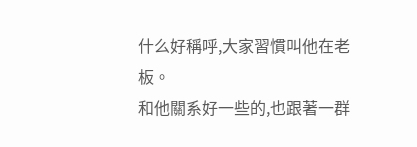什么好稱呼,大家習慣叫他在老板。
和他關系好一些的,也跟著一群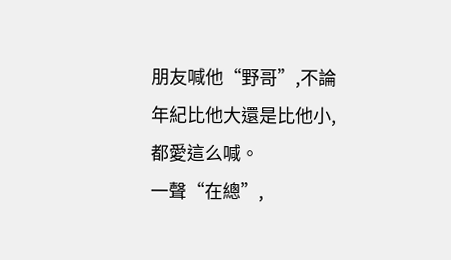朋友喊他“野哥”,不論年紀比他大還是比他小,都愛這么喊。
一聲“在總”,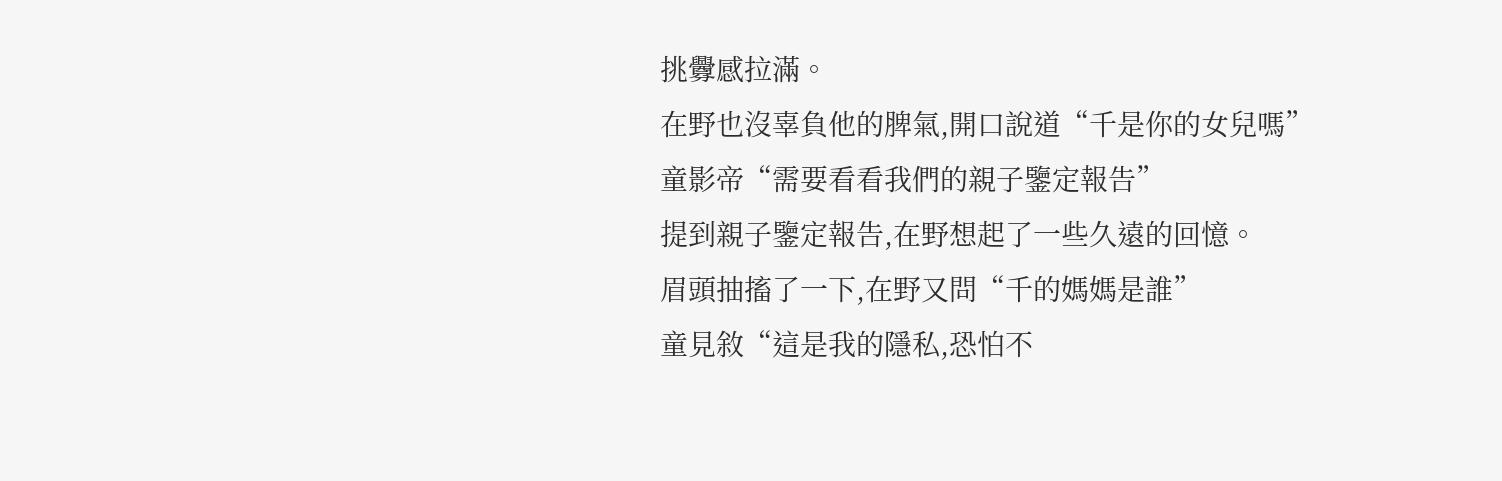挑釁感拉滿。
在野也沒辜負他的脾氣,開口說道“千是你的女兒嗎”
童影帝“需要看看我們的親子鑒定報告”
提到親子鑒定報告,在野想起了一些久遠的回憶。
眉頭抽搐了一下,在野又問“千的媽媽是誰”
童見敘“這是我的隱私,恐怕不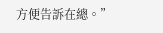方便告訴在總。”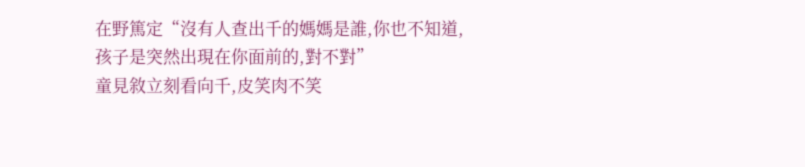在野篤定“沒有人查出千的媽媽是誰,你也不知道,孩子是突然出現在你面前的,對不對”
童見敘立刻看向千,皮笑肉不笑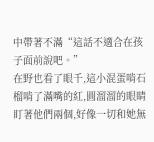中帶著不滿“這話不適合在孩子面前說吧。”
在野也看了眼千,這小混蛋啃石榴啃了滿嘴的紅,圓溜溜的眼睛盯著他們兩個,好像一切和她無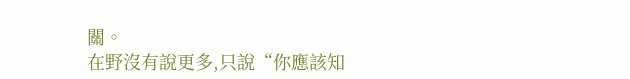關。
在野沒有說更多,只說“你應該知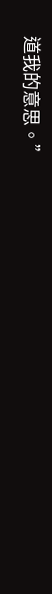道我的意思。”